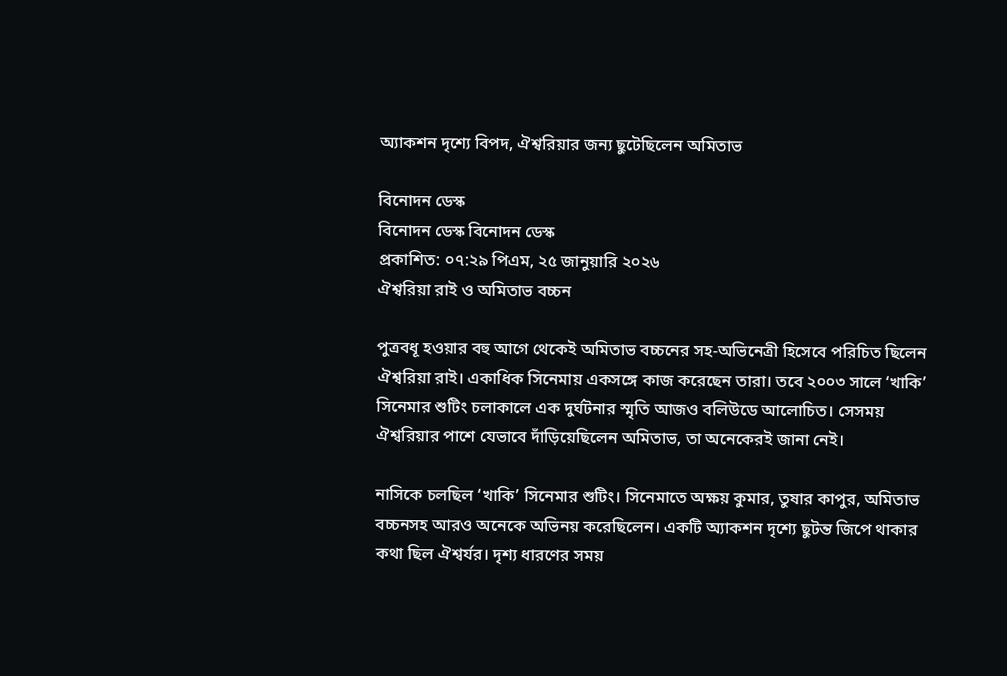অ্যাকশন দৃশ্যে বিপদ, ঐশ্বরিয়ার জন্য ছুটেছিলেন অমিতাভ

বিনোদন ডেস্ক
বিনোদন ডেস্ক বিনোদন ডেস্ক
প্রকাশিত: ০৭:২৯ পিএম, ২৫ জানুয়ারি ২০২৬
ঐশ্বরিয়া রাই ও অমিতাভ বচ্চন

পুত্রবধূ হওয়ার বহু আগে থেকেই অমিতাভ বচ্চনের সহ-অভিনেত্রী হিসেবে পরিচিত ছিলেন ঐশ্বরিয়া রাই। একাধিক সিনেমায় একসঙ্গে কাজ করেছেন তারা। তবে ২০০৩ সালে ‘খাকি’ সিনেমার শুটিং চলাকালে এক দুর্ঘটনার স্মৃতি আজও বলিউডে আলোচিত। সেসময় ঐশ্বরিয়ার পাশে যেভাবে দাঁড়িয়েছিলেন অমিতাভ, তা অনেকেরই জানা নেই।

নাসিকে চলছিল ‘খাকি’ সিনেমার শুটিং। সিনেমাতে অক্ষয় কুমার, তুষার কাপুর, অমিতাভ বচ্চনসহ আরও অনেকে অভিনয় করেছিলেন। একটি অ্যাকশন দৃশ্যে ছুটন্ত জিপে থাকার কথা ছিল ঐশ্বর্যর। দৃশ্য ধারণের সময়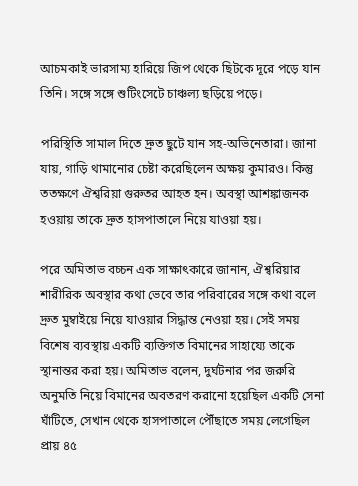আচমকাই ভারসাম্য হারিয়ে জিপ থেকে ছিটকে দূরে পড়ে যান তিনি। সঙ্গে সঙ্গে শুটিংসেটে চাঞ্চল্য ছড়িয়ে পড়ে।

পরিস্থিতি সামাল দিতে দ্রুত ছুটে যান সহ-অভিনেতারা। জানা যায়, গাড়ি থামানোর চেষ্টা করেছিলেন অক্ষয় কুমারও। কিন্তু ততক্ষণে ঐশ্বরিয়া গুরুতর আহত হন। অবস্থা আশঙ্কাজনক হওয়ায় তাকে দ্রুত হাসপাতালে নিয়ে যাওয়া হয়।

পরে অমিতাভ বচ্চন এক সাক্ষাৎকারে জানান, ঐশ্বরিয়ার শারীরিক অবস্থার কথা ভেবে তার পরিবারের সঙ্গে কথা বলে দ্রুত মুম্বাইয়ে নিয়ে যাওয়ার সিদ্ধান্ত নেওয়া হয়। সেই সময় বিশেষ ব্যবস্থায় একটি ব্যক্তিগত বিমানের সাহায্যে তাকে স্থানান্তর করা হয়। অমিতাভ বলেন, দুর্ঘটনার পর জরুরি অনুমতি নিয়ে বিমানের অবতরণ করানো হয়েছিল একটি সেনা ঘাঁটিতে, সেখান থেকে হাসপাতালে পৌঁছাতে সময় লেগেছিল প্রায় ৪৫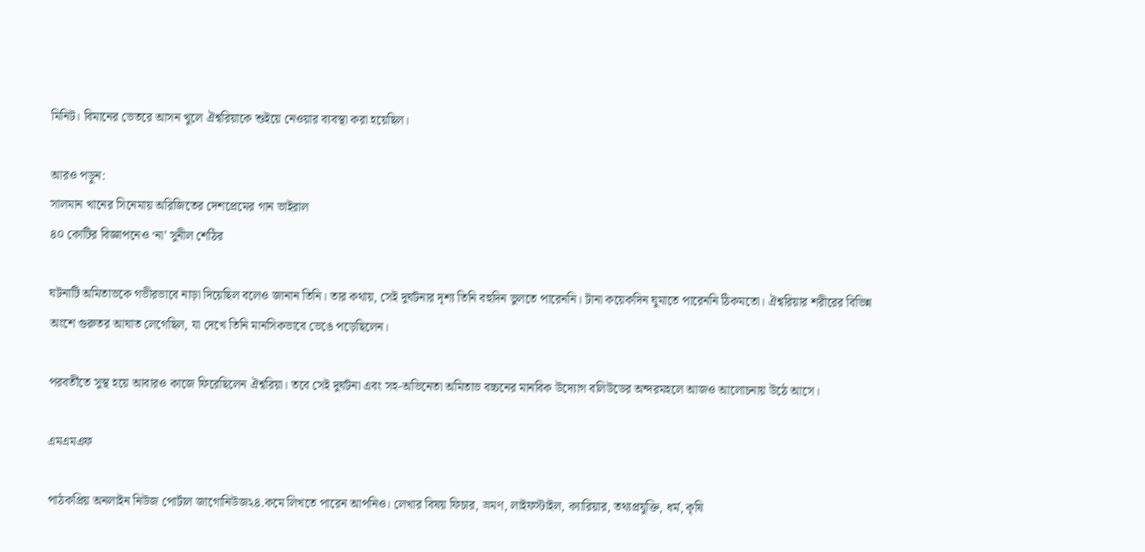মিনিট। বিমানের ভেতরে আসন খুলে ঐশ্বরিয়াকে শুইয়ে নেওয়ার ব্যবস্থা করা হয়েছিল।

আরও পড়ুন:
সালমান খানের সিনেমায় অরিজিতের দেশপ্রেমের গান ভাইরাল
৪০ কোটির বিজ্ঞাপনেও ‘না’ সুনীল শেঠির

ঘটনাটি অমিতাভকে গভীরভাবে নাড়া দিয়েছিল বলেও জানান তিনি। তার কথায়, সেই দুর্ঘটনার দৃশ্য তিনি বহুদিন ভুলতে পারেননি। টানা কয়েকদিন ঘুমাতে পারেননি ঠিকমতো। ঐশ্বরিয়ার শরীরের বিভিন্ন অংশে গুরুতর আঘাত লেগেছিল, যা দেখে তিনি মানসিকভাবে ভেঙে পড়েছিলেন।

পরবর্তীতে সুস্থ হয়ে আবারও কাজে ফিরেছিলেন ঐশ্বরিয়া। তবে সেই দুর্ঘটনা এবং সহ-অভিনেতা অমিতাভ বচ্চনের মানবিক উদ্যোগ বলিউডের অন্দরমহলে আজও আলোচনায় উঠে আসে।

এমএমএফ

পাঠকপ্রিয় অনলাইন নিউজ পোর্টাল জাগোনিউজ২৪.কমে লিখতে পারেন আপনিও। লেখার বিষয় ফিচার, ভ্রমণ, লাইফস্টাইল, ক্যারিয়ার, তথ্যপ্রযুক্তি, ধর্ম, কৃষি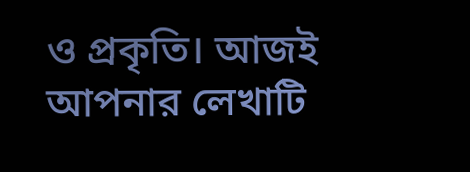ও প্রকৃতি। আজই আপনার লেখাটি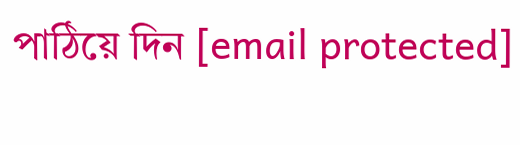পাঠিয়ে দিন [email protected]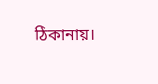ঠিকানায়।